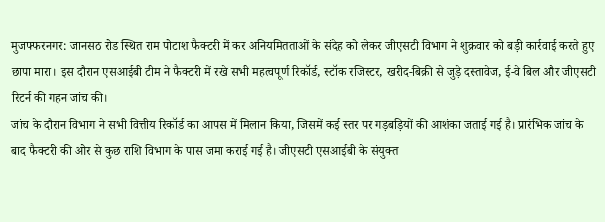मुजफ्फरनगर: जानसठ रोड स्थित राम पोटाश फैक्टरी में कर अनियमितताओं के संदेह को लेकर जीएसटी विभाग ने शुक्रवार को बड़ी कार्रवाई करते हुए छापा मारा। इस दौरान एसआईबी टीम ने फैक्टरी में रखे सभी महत्वपूर्ण रिकॉर्ड, स्टॉक रजिस्टर, खरीद-बिक्री से जुड़े दस्तावेज, ई-वे बिल और जीएसटी रिटर्न की गहन जांच की।
जांच के दौरान विभाग ने सभी वित्तीय रिकॉर्ड का आपस में मिलान किया, जिसमें कई स्तर पर गड़बड़ियों की आशंका जताई गई है। प्रारंभिक जांच के बाद फैक्टरी की ओर से कुछ राशि विभाग के पास जमा कराई गई है। जीएसटी एसआईबी के संयुक्त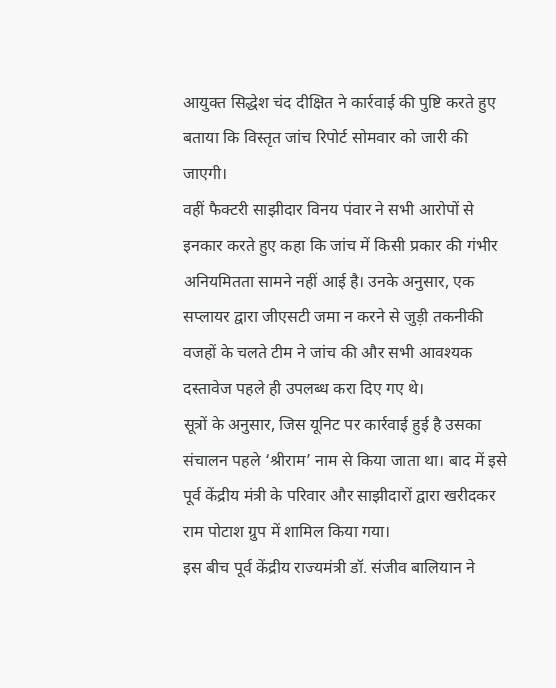आयुक्त सिद्धेश चंद दीक्षित ने कार्रवाई की पुष्टि करते हुए बताया कि विस्तृत जांच रिपोर्ट सोमवार को जारी की जाएगी।
वहीं फैक्टरी साझीदार विनय पंवार ने सभी आरोपों से इनकार करते हुए कहा कि जांच में किसी प्रकार की गंभीर अनियमितता सामने नहीं आई है। उनके अनुसार, एक सप्लायर द्वारा जीएसटी जमा न करने से जुड़ी तकनीकी वजहों के चलते टीम ने जांच की और सभी आवश्यक दस्तावेज पहले ही उपलब्ध करा दिए गए थे।
सूत्रों के अनुसार, जिस यूनिट पर कार्रवाई हुई है उसका संचालन पहले ‘श्रीराम’ नाम से किया जाता था। बाद में इसे पूर्व केंद्रीय मंत्री के परिवार और साझीदारों द्वारा खरीदकर राम पोटाश ग्रुप में शामिल किया गया।
इस बीच पूर्व केंद्रीय राज्यमंत्री डॉ. संजीव बालियान ने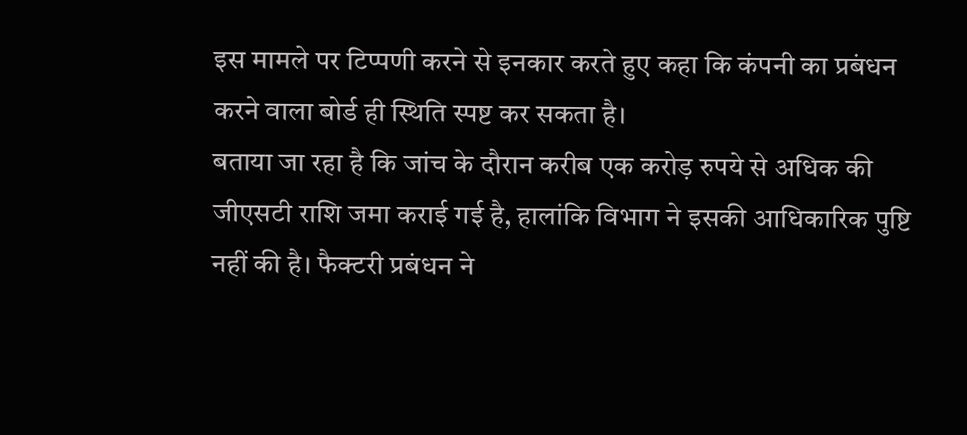इस मामले पर टिप्पणी करने से इनकार करते हुए कहा कि कंपनी का प्रबंधन करने वाला बोर्ड ही स्थिति स्पष्ट कर सकता है।
बताया जा रहा है कि जांच के दौरान करीब एक करोड़ रुपये से अधिक की जीएसटी राशि जमा कराई गई है, हालांकि विभाग ने इसकी आधिकारिक पुष्टि नहीं की है। फैक्टरी प्रबंधन ने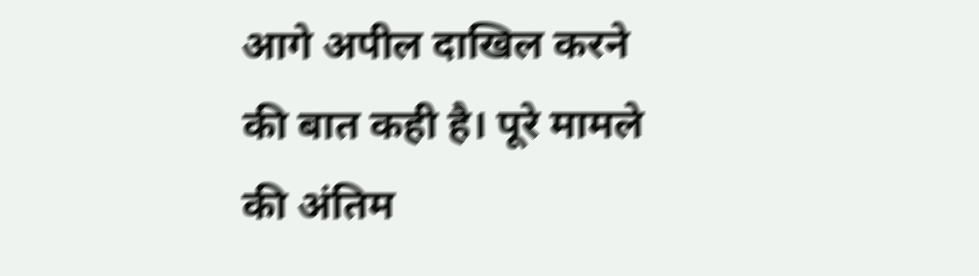आगे अपील दाखिल करने की बात कही है। पूरे मामले की अंतिम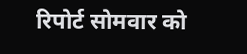रिपोर्ट सोमवार को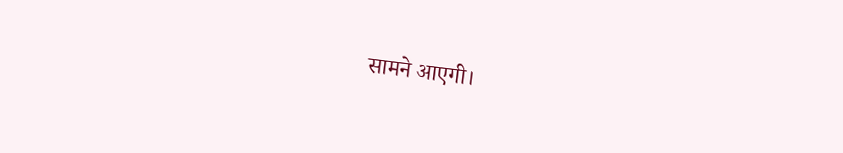सामने आएगी।